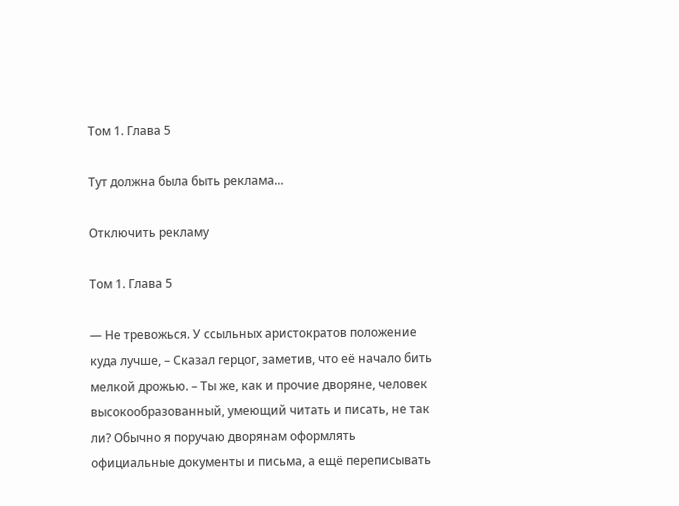Том 1. Глава 5

Тут должна была быть реклама...

Отключить рекламу

Том 1. Глава 5

— Не тревожься. У ссыльных аристократов положение куда лучше, – Сказал герцог, заметив, что её начало бить мелкой дрожью. – Ты же, как и прочие дворяне, человек высокообразованный, умеющий читать и писать, не так ли? Обычно я поручаю дворянам оформлять официальные документы и письма, а ещё переписывать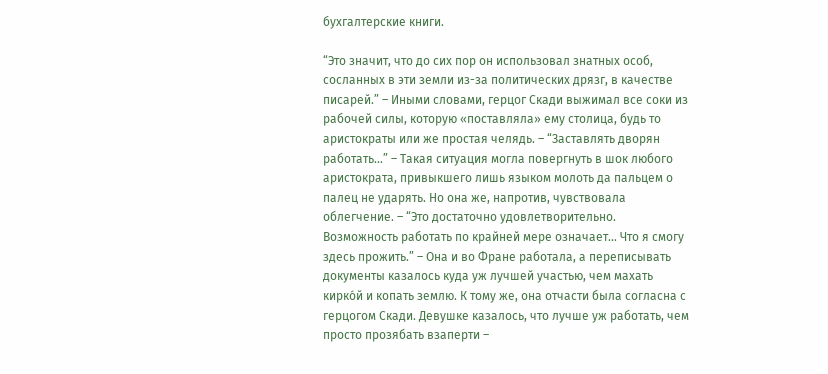бухгалтерские книги.

“Это значит, что до сих пор он использовал знатных особ, сосланных в эти земли из-за политических дрязг, в качестве писарей.” – Иными словами, герцог Скади выжимал все соки из рабочей силы, которую «поставляла» ему столица, будь то аристократы или же простая челядь. – “Заставлять дворян работать…” – Такая ситуация могла повергнуть в шок любого аристократа, привыкшего лишь языком молоть да пальцем о палец не ударять. Но она же, напротив, чувствовала облегчение. – “Это достаточно удовлетворительно. Возможность работать по крайней мере означает… Что я смогу здесь прожить.” – Она и во Фране работала, а переписывать документы казалось куда уж лучшей участью, чем махать кирко́й и копать землю. К тому же, она отчасти была согласна с герцогом Скади. Девушке казалось, что лучше уж работать, чем просто прозябать взаперти –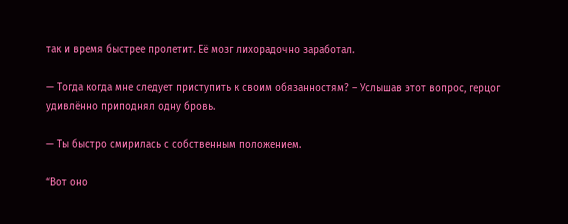так и время быстрее пролетит. Её мозг лихорадочно заработал.

— Тогда когда мне следует приступить к своим обязанностям? – Услышав этот вопрос, герцог удивлённо приподнял одну бровь.

— Ты быстро смирилась с собственным положением.

“Вот оно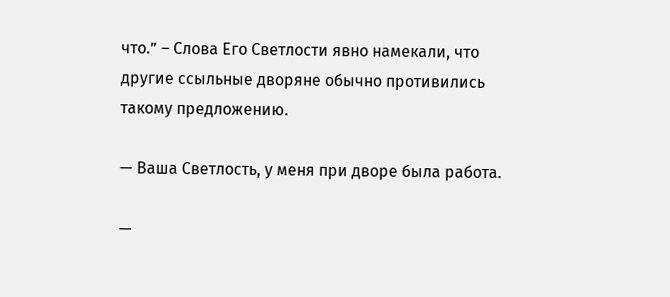что.” – Слова Его Светлости явно намекали, что другие ссыльные дворяне обычно противились такому предложению.

— Ваша Светлость, у меня при дворе была работа.

—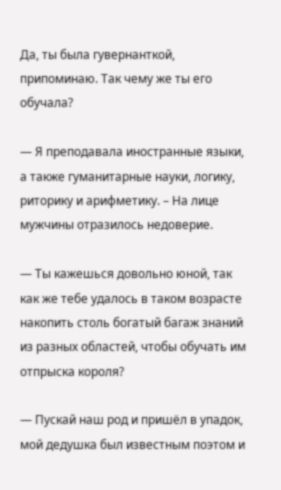Да, ты была гувернанткой, припоминаю. Так чему же ты его обучала?

— Я преподавала иностранные языки, а также гуманитарные науки, логику, риторику и арифметику. – На лице мужчины отразилось недоверие.

— Ты кажешься довольно юной, так как же тебе удалось в таком возрасте накопить столь богатый багаж знаний из разных областей, чтобы обучать им отпрыска короля?

— Пускай наш род и пришёл в упадок, мой дедушка был известным поэтом и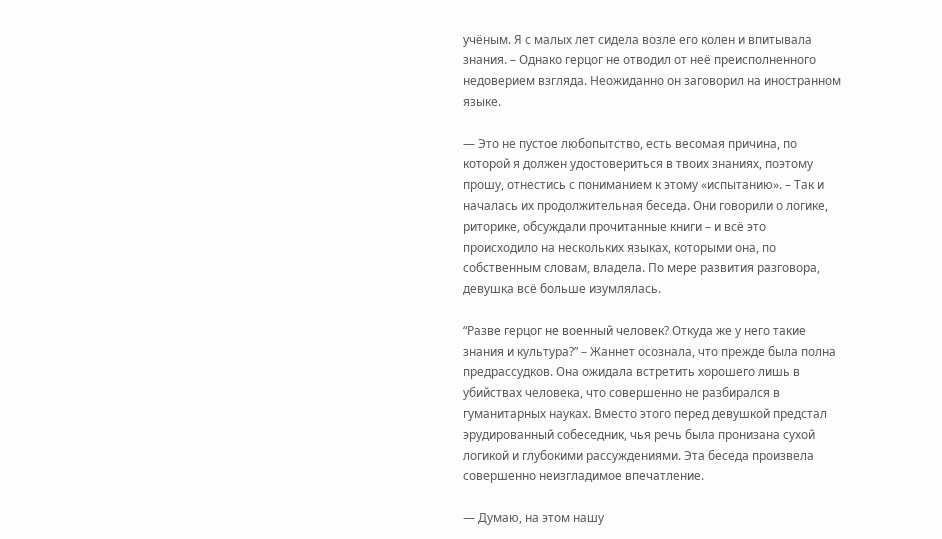учёным. Я с малых лет сидела возле его колен и впитывала знания. – Однако герцог не отводил от неё преисполненного недоверием взгляда. Неожиданно он заговорил на иностранном языке.

— Это не пустое любопытство, есть весомая причина, по которой я должен удостовериться в твоих знаниях, поэтому прошу, отнестись с пониманием к этому «испытанию». – Так и началась их продолжительная беседа. Они говорили о логике, риторике, обсуждали прочитанные книги – и всё это происходило на нескольких языках, которыми она, по собственным словам, владела. По мере развития разговора, девушка всё больше изумлялась.

“Разве герцог не военный человек? Откуда же у него такие знания и культура?” – Жаннет осознала, что прежде была полна предрассудков. Она ожидала встретить хорошего лишь в убийствах человека, что совершенно не разбирался в гуманитарных науках. Вместо этого перед девушкой предстал эрудированный собеседник, чья речь была пронизана сухой логикой и глубокими рассуждениями. Эта беседа произвела совершенно неизгладимое впечатление.

— Думаю, на этом нашу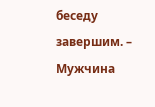беседу завершим. – Мужчина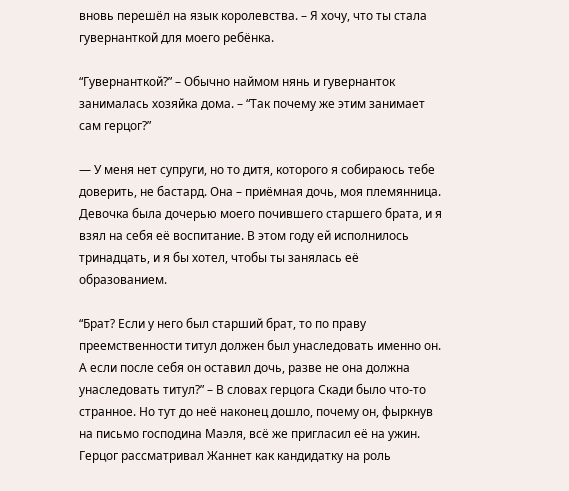вновь перешёл на язык королевства. – Я хочу, что ты стала гувернанткой для моего ребёнка.

“Гувернанткой?” – Обычно наймом нянь и гувернанток занималась хозяйка дома. – “Так почему же этим занимает сам герцог?”

— У меня нет супруги, но то дитя, которого я собираюсь тебе доверить, не бастард. Она – приёмная дочь, моя племянница. Девочка была дочерью моего почившего старшего брата, и я взял на себя её воспитание. В этом году ей исполнилось тринадцать, и я бы хотел, чтобы ты занялась её образованием.

“Брат? Если у него был старший брат, то по праву преемственности титул должен был унаследовать именно он. А если после себя он оставил дочь, разве не она должна унаследовать титул?” – В словах герцога Скади было что-то странное. Но тут до неё наконец дошло, почему он, фыркнув на письмо господина Маэля, всё же пригласил её на ужин. Герцог рассматривал Жаннет как кандидатку на роль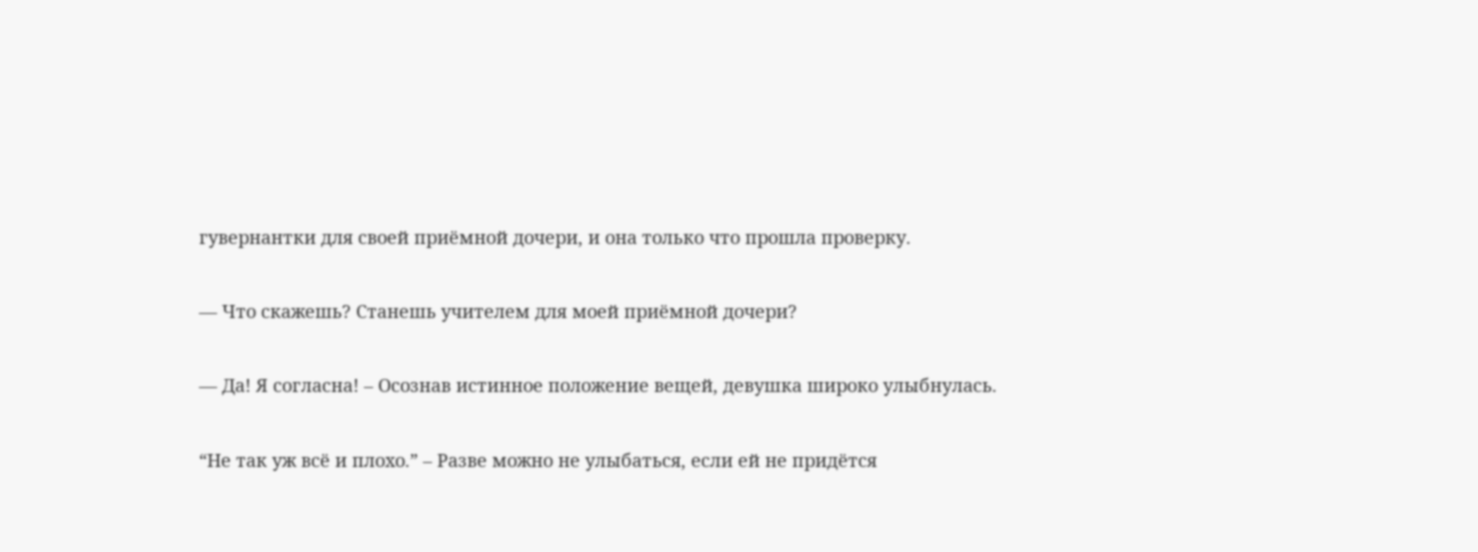гувернантки для своей приёмной дочери, и она только что прошла проверку.

— Что скажешь? Станешь учителем для моей приёмной дочери?

— Да! Я согласна! – Осознав истинное положение вещей, девушка широко улыбнулась.

“Не так уж всё и плохо.” – Разве можно не улыбаться, если ей не придётся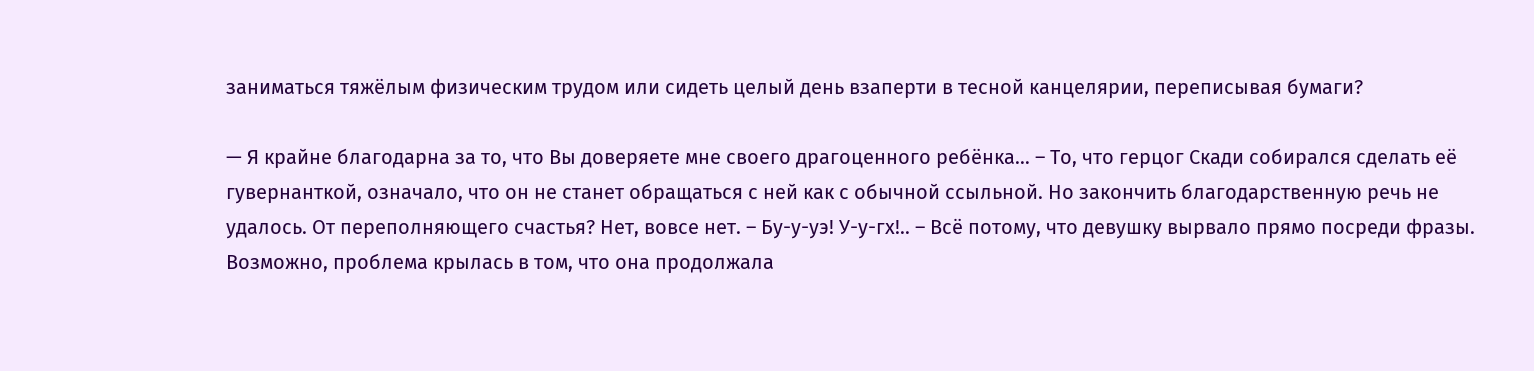заниматься тяжёлым физическим трудом или сидеть целый день взаперти в тесной канцелярии, переписывая бумаги?

— Я крайне благодарна за то, что Вы доверяете мне своего драгоценного ребёнка… – То, что герцог Скади собирался сделать её гувернанткой, означало, что он не станет обращаться с ней как с обычной ссыльной. Но закончить благодарственную речь не удалось. От переполняющего счастья? Нет, вовсе нет. – Бу-у-уэ! У-у-гх!.. – Всё потому, что девушку вырвало прямо посреди фразы. Возможно, проблема крылась в том, что она продолжала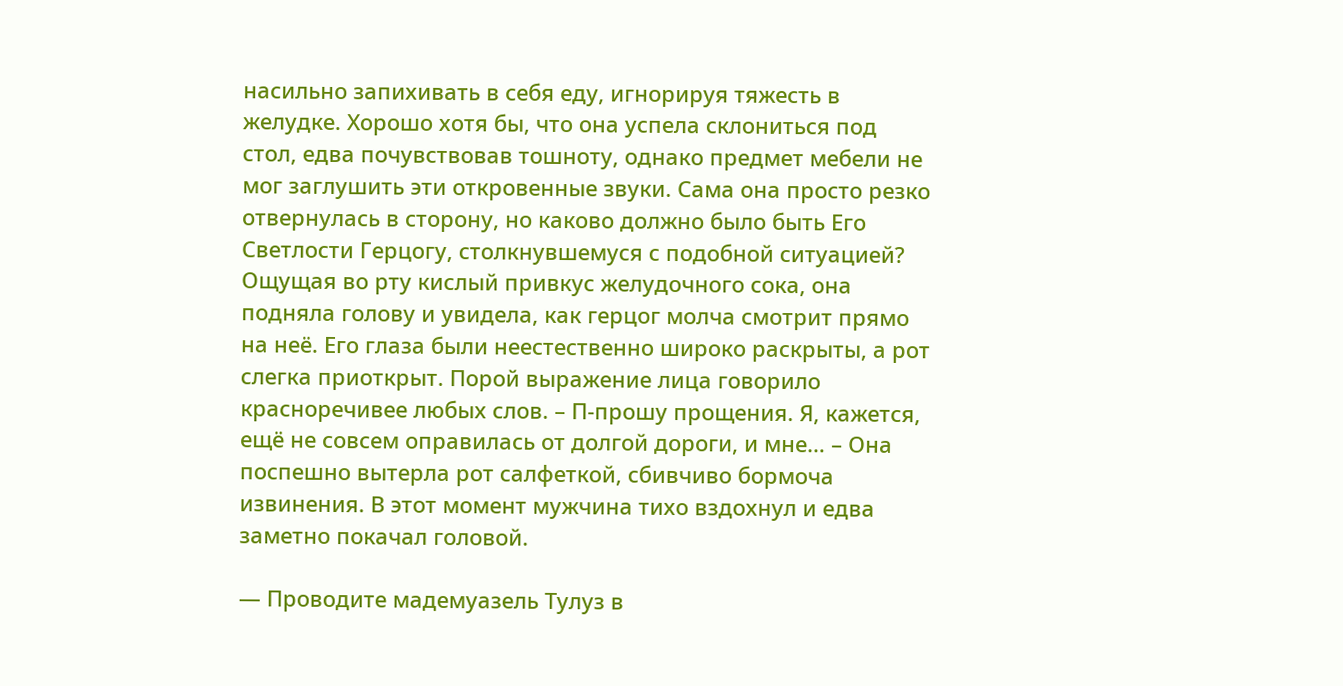насильно запихивать в себя еду, игнорируя тяжесть в желудке. Хорошо хотя бы, что она успела склониться под стол, едва почувствовав тошноту, однако предмет мебели не мог заглушить эти откровенные звуки. Сама она просто резко отвернулась в сторону, но каково должно было быть Его Светлости Герцогу, столкнувшемуся с подобной ситуацией? Ощущая во рту кислый привкус желудочного сока, она подняла голову и увидела, как герцог молча смотрит прямо на неё. Его глаза были неестественно широко раскрыты, а рот слегка приоткрыт. Порой выражение лица говорило красноречивее любых слов. – П-прошу прощения. Я, кажется, ещё не совсем оправилась от долгой дороги, и мне… – Она поспешно вытерла рот салфеткой, сбивчиво бормоча извинения. В этот момент мужчина тихо вздохнул и едва заметно покачал головой.

— Проводите мадемуазель Тулуз в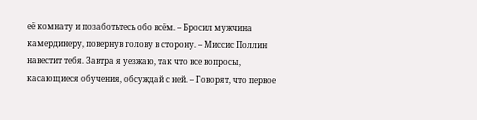её комнату и позаботьтесь обо всём. – Бросил мужчина камердинеру, повернув голову в сторону. – Миссис Поллин навестит тебя. Завтра я уезжаю, так что все вопросы, касающиеся обучения, обсуждай с ней. – Говорят, что первое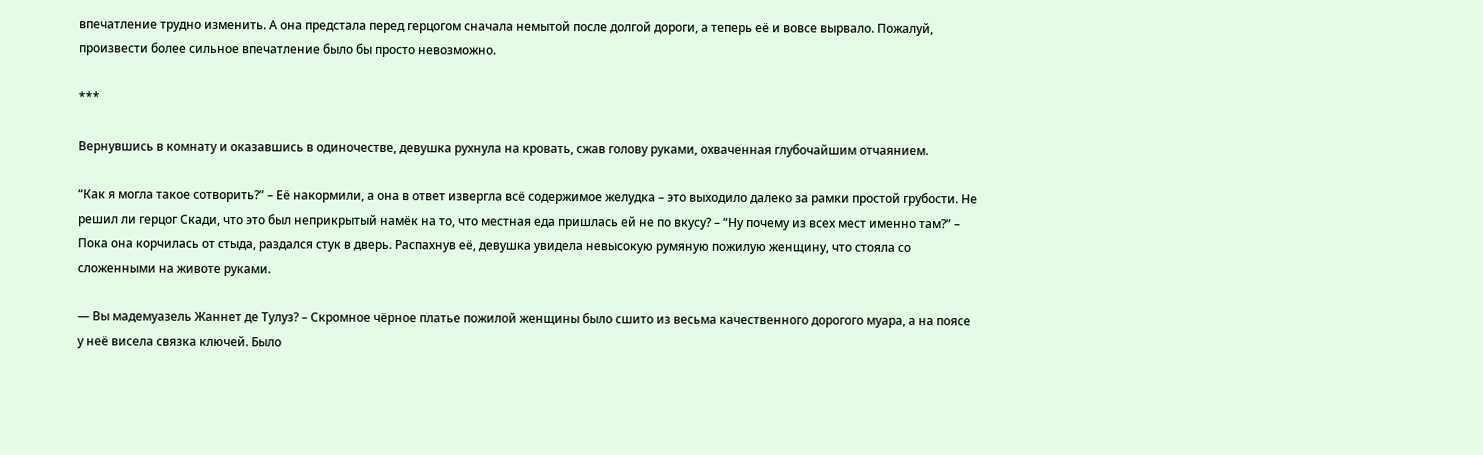впечатление трудно изменить. А она предстала перед герцогом сначала немытой после долгой дороги, а теперь её и вовсе вырвало. Пожалуй, произвести более сильное впечатление было бы просто невозможно.

***

Вернувшись в комнату и оказавшись в одиночестве, девушка рухнула на кровать, сжав голову руками, охваченная глубочайшим отчаянием.

“Как я могла такое сотворить?” – Её накормили, а она в ответ извергла всё содержимое желудка – это выходило далеко за рамки простой грубости. Не решил ли герцог Скади, что это был неприкрытый намёк на то, что местная еда пришлась ей не по вкусу? – “Ну почему из всех мест именно там?” – Пока она корчилась от стыда, раздался стук в дверь. Распахнув её, девушка увидела невысокую румяную пожилую женщину, что стояла со сложенными на животе руками.

— Вы мадемуазель Жаннет де Тулуз? – Скромное чёрное платье пожилой женщины было сшито из весьма качественного дорогого муара, а на поясе у неё висела связка ключей. Было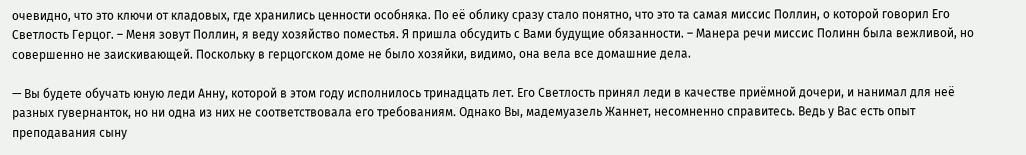очевидно, что это ключи от кладовых, где хранились ценности особняка. По её облику сразу стало понятно, что это та самая миссис Поллин, о которой говорил Его Светлость Герцог. – Меня зовут Поллин, я веду хозяйство поместья. Я пришла обсудить с Вами будущие обязанности. – Манера речи миссис Полинн была вежливой, но совершенно не заискивающей. Поскольку в герцогском доме не было хозяйки, видимо, она вела все домашние дела.

— Вы будете обучать юную леди Анну, которой в этом году исполнилось тринадцать лет. Его Светлость принял леди в качестве приёмной дочери, и нанимал для неё разных гувернанток, но ни одна из них не соответствовала его требованиям. Однако Вы, мадемуазель Жаннет, несомненно справитесь. Ведь у Вас есть опыт преподавания сыну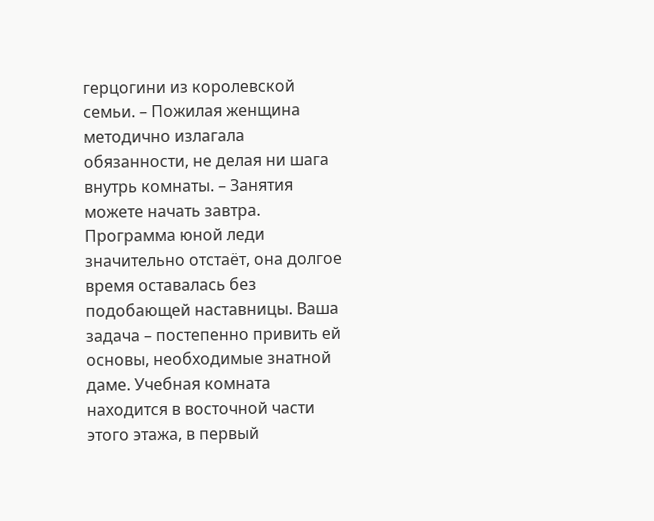герцогини из королевской семьи. – Пожилая женщина методично излагала обязанности, не делая ни шага внутрь комнаты. – Занятия можете начать завтра. Программа юной леди значительно отстаёт, она долгое время оставалась без подобающей наставницы. Ваша задача – постепенно привить ей основы, необходимые знатной даме. Учебная комната находится в восточной части этого этажа, в первый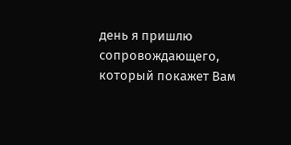день я пришлю сопровождающего, который покажет Вам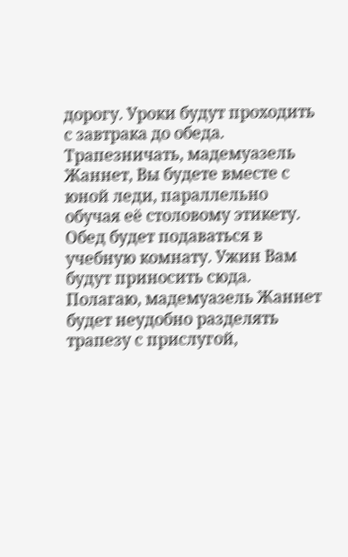дорогу. Уроки будут проходить с завтрака до обеда. Трапезничать, мадемуазель Жаннет, Вы будете вместе с юной леди, параллельно обучая её столовому этикету. Обед будет подаваться в учебную комнату. Ужин Вам будут приносить сюда. Полагаю, мадемуазель Жаннет будет неудобно разделять трапезу с прислугой,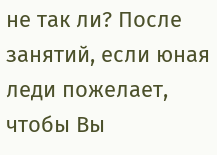не так ли? После занятий, если юная леди пожелает, чтобы Вы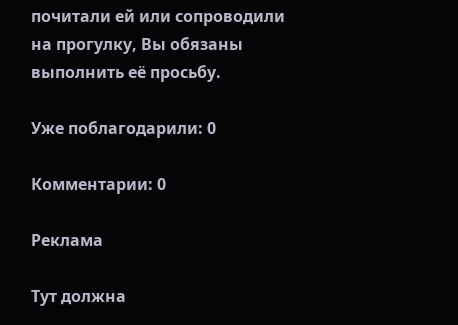почитали ей или сопроводили на прогулку, Вы обязаны выполнить её просьбу.

Уже поблагодарили: 0

Комментарии: 0

Реклама

Тут должна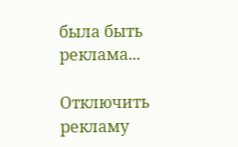была быть реклама...

Отключить рекламу